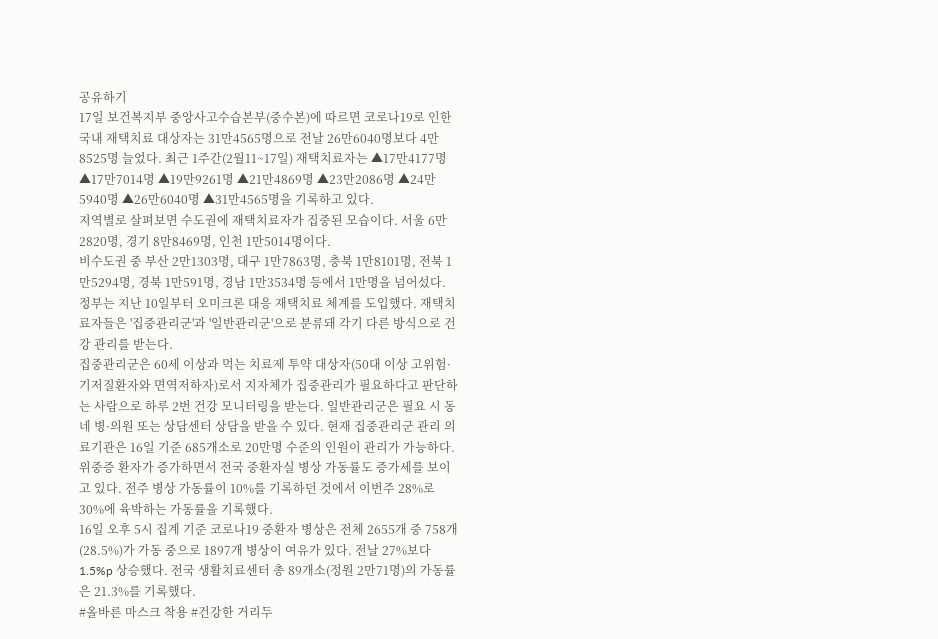공유하기
17일 보건복지부 중앙사고수습본부(중수본)에 따르면 코로나19로 인한 국내 재택치료 대상자는 31만4565명으로 전날 26만6040명보다 4만8525명 늘었다. 최근 1주간(2월11~17일) 재택치료자는 ▲17만4177명 ▲17만7014명 ▲19만9261명 ▲21만4869명 ▲23만2086명 ▲24만5940명 ▲26만6040명 ▲31만4565명을 기록하고 있다.
지역별로 살펴보면 수도권에 재택치료자가 집중된 모습이다. 서울 6만2820명, 경기 8만8469명, 인천 1만5014명이다.
비수도권 중 부산 2만1303명, 대구 1만7863명, 충북 1만8101명, 전북 1만5294명, 경북 1만591명, 경남 1만3534명 등에서 1만명을 넘어섰다.
정부는 지난 10일부터 오미크론 대응 재택치료 체계를 도입했다. 재택치료자들은 '집중관리군'과 '일반관리군'으로 분류돼 각기 다른 방식으로 건강 관리를 받는다.
집중관리군은 60세 이상과 먹는 치료제 투약 대상자(50대 이상 고위험·기저질환자와 면역저하자)로서 지자체가 집중관리가 필요하다고 판단하는 사람으로 하루 2번 건강 모니터링을 받는다. 일반관리군은 필요 시 동네 병·의원 또는 상담센터 상담을 받을 수 있다. 현재 집중관리군 관리 의료기관은 16일 기준 685개소로 20만명 수준의 인원이 관리가 가능하다.
위중증 환자가 증가하면서 전국 중환자실 병상 가동률도 증가세를 보이고 있다. 전주 병상 가동률이 10%를 기록하던 것에서 이번주 28%로 30%에 육박하는 가동률을 기록했다.
16일 오후 5시 집계 기준 코로나19 중환자 병상은 전체 2655개 중 758개(28.5%)가 가동 중으로 1897개 병상이 여유가 있다. 전날 27%보다 1.5%p 상승했다. 전국 생활치료센터 총 89개소(정원 2만71명)의 가동률은 21.3%를 기록했다.
#올바른 마스크 착용 #건강한 거리두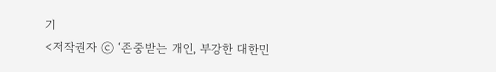기
<저작권자 ⓒ ‘존중받는 개인, 부강한 대한민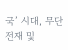국’ 시대, 무단전재 및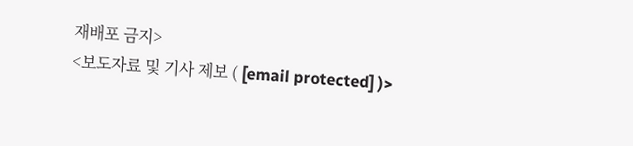재배포 금지>
<보도자료 및 기사 제보 ( [email protected] )>